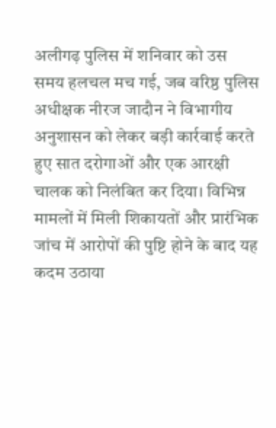अलीगढ़ पुलिस में शनिवार को उस समय हलचल मच गई, जब वरिष्ठ पुलिस अधीक्षक नीरज जादौन ने विभागीय अनुशासन को लेकर बड़ी कार्रवाई करते हुए सात दरोगाओं और एक आरक्षी चालक को निलंबित कर दिया। विभिन्न मामलों में मिली शिकायतों और प्रारंभिक जांच में आरोपों की पुष्टि होने के बाद यह कदम उठाया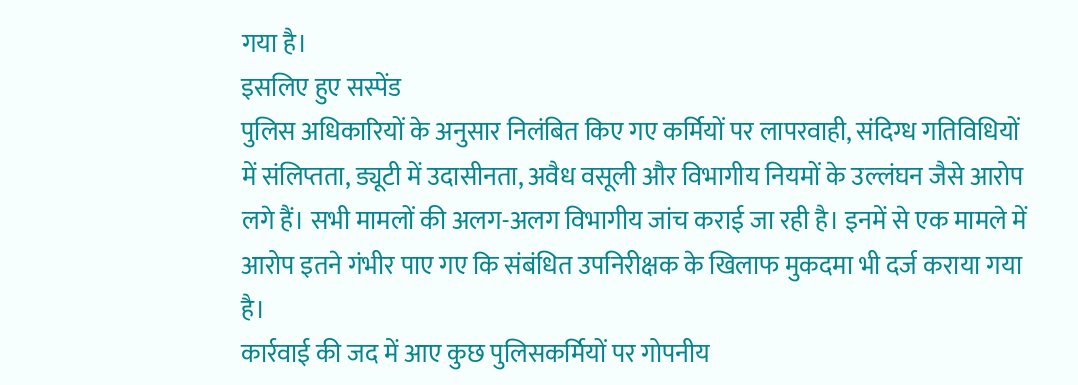गया है।
इसलिए हुए सस्पेंड
पुलिस अधिकारियों के अनुसार निलंबित किए गए कर्मियों पर लापरवाही, संदिग्ध गतिविधियों में संलिप्तता, ड्यूटी में उदासीनता, अवैध वसूली और विभागीय नियमों के उल्लंघन जैसे आरोप लगे हैं। सभी मामलों की अलग-अलग विभागीय जांच कराई जा रही है। इनमें से एक मामले में आरोप इतने गंभीर पाए गए कि संबंधित उपनिरीक्षक के खिलाफ मुकदमा भी दर्ज कराया गया है।
कार्रवाई की जद में आए कुछ पुलिसकर्मियों पर गोपनीय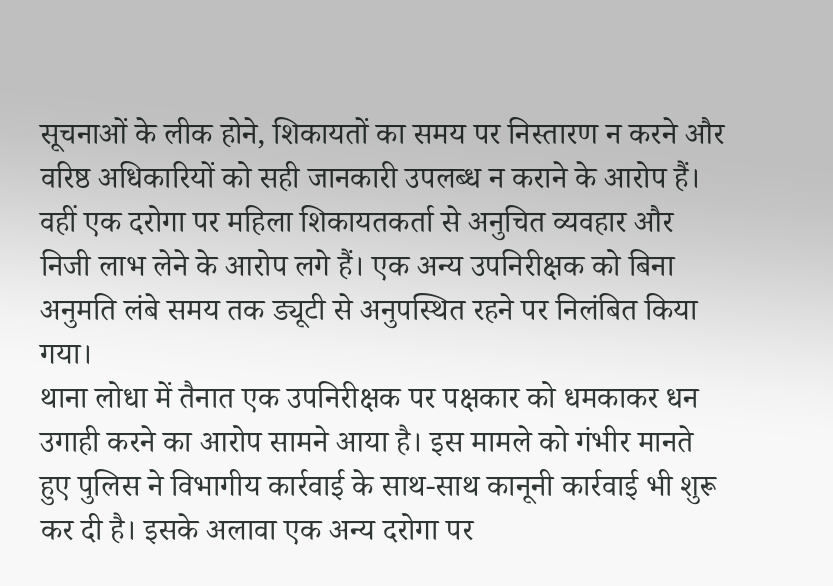सूचनाओं के लीक होने, शिकायतों का समय पर निस्तारण न करने और वरिष्ठ अधिकारियों को सही जानकारी उपलब्ध न कराने के आरोप हैं। वहीं एक दरोगा पर महिला शिकायतकर्ता से अनुचित व्यवहार और निजी लाभ लेने के आरोप लगे हैं। एक अन्य उपनिरीक्षक को बिना अनुमति लंबे समय तक ड्यूटी से अनुपस्थित रहने पर निलंबित किया गया।
थाना लोधा में तैनात एक उपनिरीक्षक पर पक्षकार को धमकाकर धन उगाही करने का आरोप सामने आया है। इस मामले को गंभीर मानते हुए पुलिस ने विभागीय कार्रवाई के साथ-साथ कानूनी कार्रवाई भी शुरू कर दी है। इसके अलावा एक अन्य दरोगा पर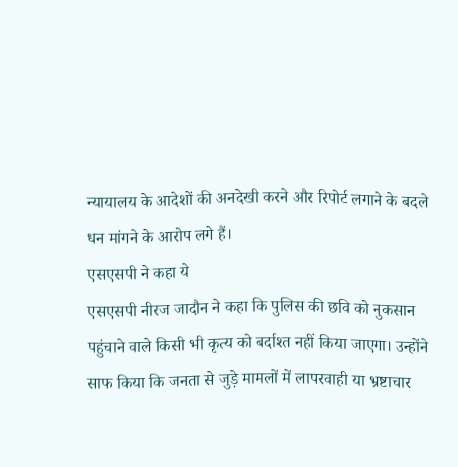न्यायालय के आदेशों की अनदेखी करने और रिपोर्ट लगाने के बदले धन मांगने के आरोप लगे हैं।
एसएसपी ने कहा ये
एसएसपी नीरज जादौन ने कहा कि पुलिस की छवि को नुकसान पहुंचाने वाले किसी भी कृत्य को बर्दाश्त नहीं किया जाएगा। उन्होंने साफ किया कि जनता से जुड़े मामलों में लापरवाही या भ्रष्टाचार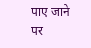पाए जाने पर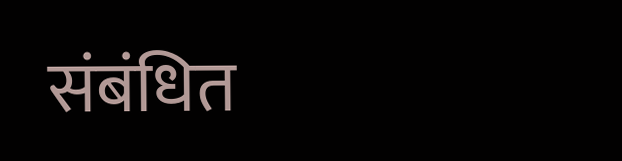संबंधित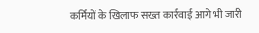कर्मियों के खिलाफ सख्त कार्रवाई आगे भी जारी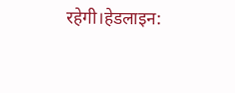रहेगी।हेडलाइन: